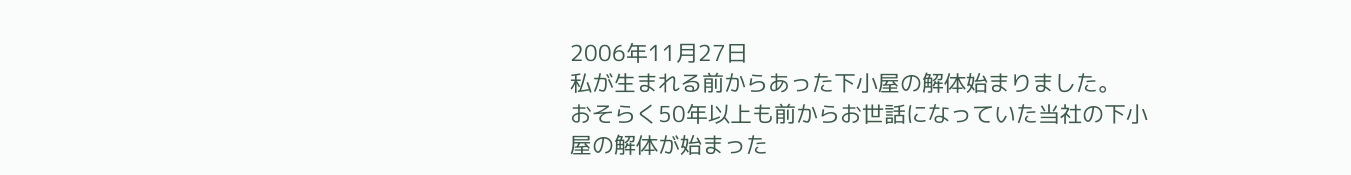2006年11月27日
私が生まれる前からあった下小屋の解体始まりました。
おそらく50年以上も前からお世話になっていた当社の下小屋の解体が始まった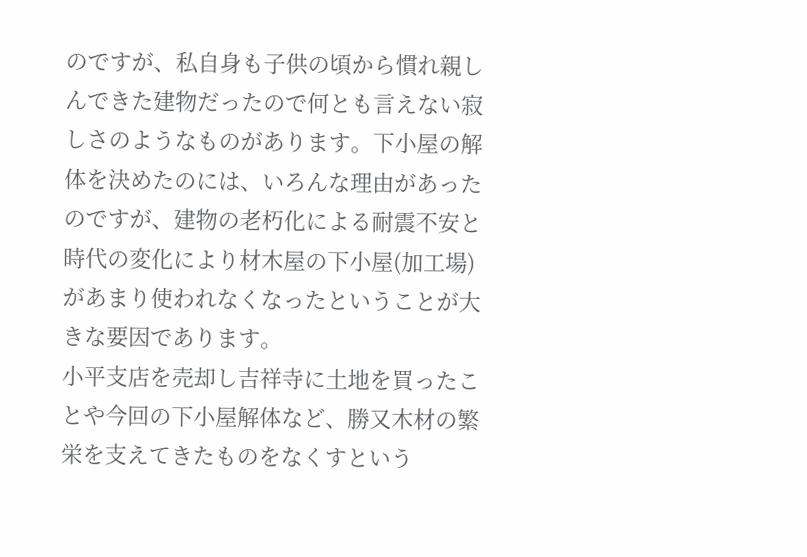のですが、私自身も子供の頃から慣れ親しんできた建物だったので何とも言えない寂しさのようなものがあります。下小屋の解体を決めたのには、いろんな理由があったのですが、建物の老朽化による耐震不安と時代の変化により材木屋の下小屋(加工場)があまり使われなくなったということが大きな要因であります。
小平支店を売却し吉祥寺に土地を買ったことや今回の下小屋解体など、勝又木材の繁栄を支えてきたものをなくすという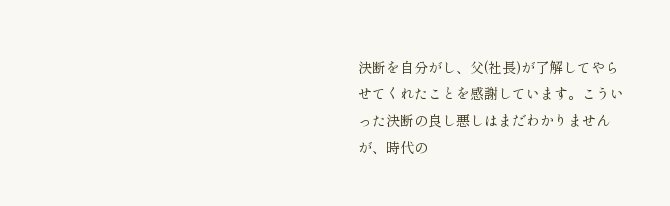決断を自分がし、父(社長)が了解してやらせてくれたことを感謝しています。こういった決断の良し悪しはまだわかりませんが、時代の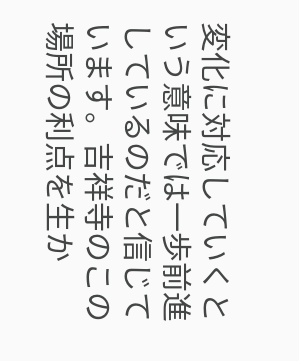変化に対応していくという意味では一歩前進しているのだと信じています。吉祥寺のこの場所の利点を生か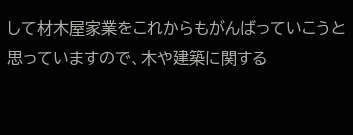して材木屋家業をこれからもがんばっていこうと思っていますので、木や建築に関する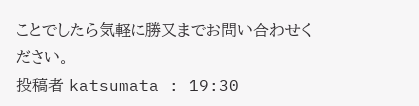ことでしたら気軽に勝又までお問い合わせください。
投稿者 katsumata : 19:30